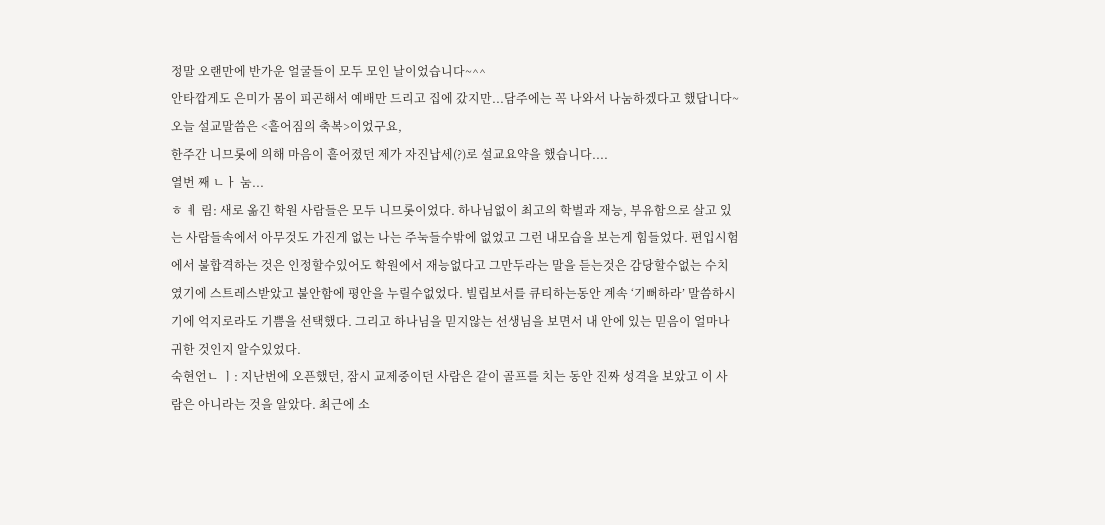정말 오랜만에 반가운 얼굴들이 모두 모인 날이었습니다~^^
안타깝게도 은미가 몸이 피곤해서 예배만 드리고 집에 갔지만...담주에는 꼭 나와서 나눔하겠다고 했답니다~
오늘 설교말씀은 <흩어짐의 축복>이었구요,
한주간 니므롯에 의해 마음이 흩어졌던 제가 자진납세(?)로 설교요약을 했습니다....
열번 째 ㄴㅏ 눔...
ㅎ ㅖ 림: 새로 옮긴 학원 사람들은 모두 니므롯이었다. 하나님없이 최고의 학벌과 재능, 부유함으로 살고 있는 사람들속에서 아무것도 가진게 없는 나는 주눅들수밖에 없었고 그런 내모습을 보는게 힘들었다. 편입시험에서 불합격하는 것은 인정할수있어도 학원에서 재능없다고 그만두라는 말을 듣는것은 감당할수없는 수치였기에 스트레스받았고 불안함에 평안을 누릴수없었다. 빌립보서를 큐티하는동안 계속 ‘기뻐하라’ 말씀하시기에 억지로라도 기쁨을 선택했다. 그리고 하나님을 믿지않는 선생님을 보면서 내 안에 있는 믿음이 얼마나 귀한 것인지 알수있었다.
숙현언ㄴ ㅣ: 지난번에 오픈했던, 잠시 교제중이던 사람은 같이 골프를 치는 동안 진짜 성격을 보았고 이 사람은 아니라는 것을 알았다. 최근에 소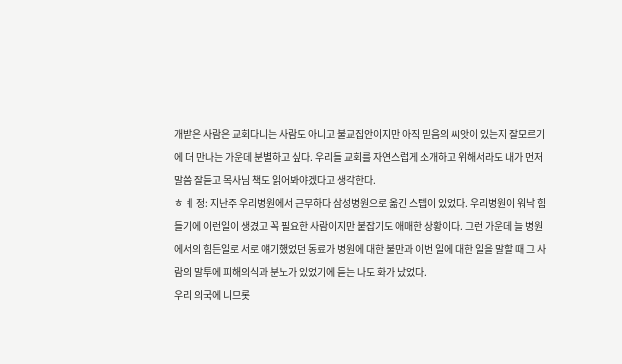개받은 사람은 교회다니는 사람도 아니고 불교집안이지만 아직 믿음의 씨앗이 있는지 잘모르기에 더 만나는 가운데 분별하고 싶다. 우리들 교회를 자연스럽게 소개하고 위해서라도 내가 먼저 말씀 잘듣고 목사님 책도 읽어봐야겠다고 생각한다.
ㅎ ㅖ 정: 지난주 우리병원에서 근무하다 삼성병원으로 옮긴 스텝이 있었다. 우리병원이 워낙 힘들기에 이런일이 생겼고 꼭 필요한 사람이지만 붙잡기도 애매한 상황이다. 그런 가운데 늘 병원에서의 힘든일로 서로 얘기했었던 동료가 병원에 대한 불만과 이번 일에 대한 일을 말할 때 그 사람의 말투에 피해의식과 분노가 있었기에 듣는 나도 화가 났었다.
우리 의국에 니므롯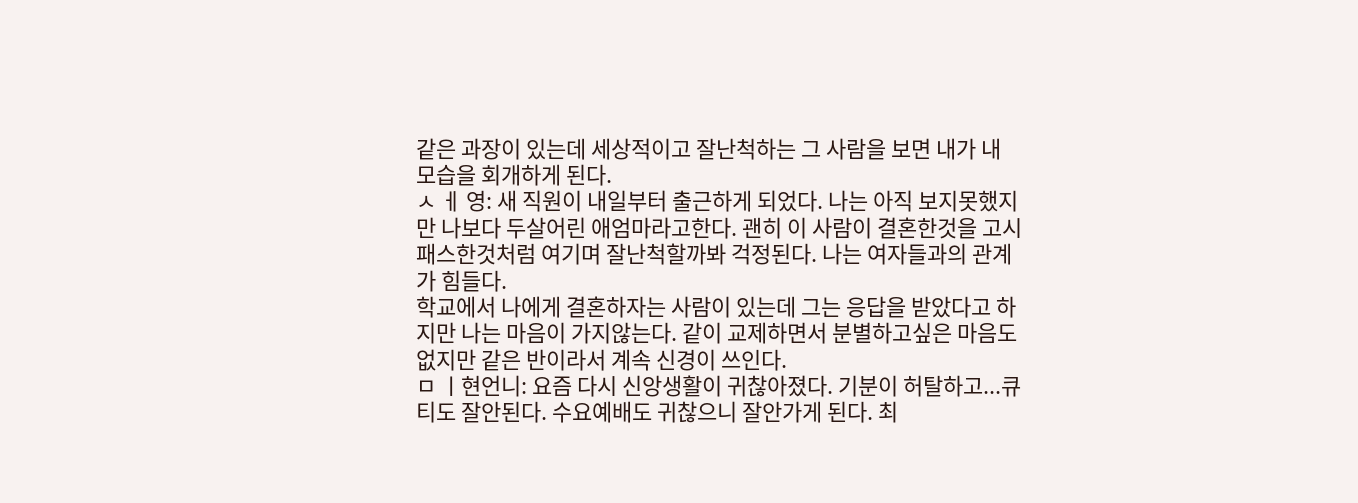같은 과장이 있는데 세상적이고 잘난척하는 그 사람을 보면 내가 내 모습을 회개하게 된다.
ㅅ ㅔ 영: 새 직원이 내일부터 출근하게 되었다. 나는 아직 보지못했지만 나보다 두살어린 애엄마라고한다. 괜히 이 사람이 결혼한것을 고시패스한것처럼 여기며 잘난척할까봐 걱정된다. 나는 여자들과의 관계가 힘들다.
학교에서 나에게 결혼하자는 사람이 있는데 그는 응답을 받았다고 하지만 나는 마음이 가지않는다. 같이 교제하면서 분별하고싶은 마음도 없지만 같은 반이라서 계속 신경이 쓰인다.
ㅁ ㅣ현언니: 요즘 다시 신앙생활이 귀찮아졌다. 기분이 허탈하고...큐티도 잘안된다. 수요예배도 귀찮으니 잘안가게 된다. 최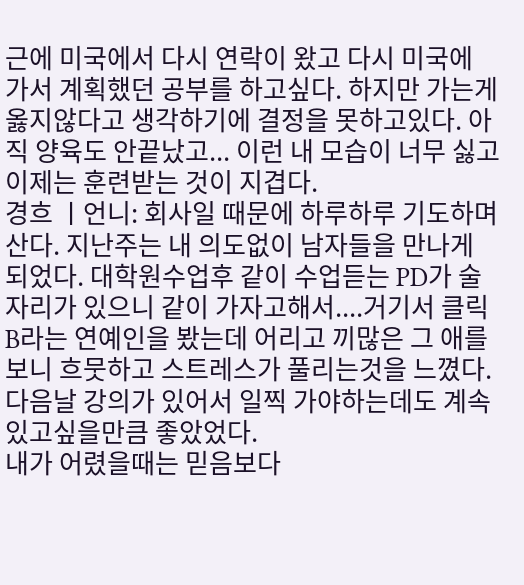근에 미국에서 다시 연락이 왔고 다시 미국에 가서 계획했던 공부를 하고싶다. 하지만 가는게 옳지않다고 생각하기에 결정을 못하고있다. 아직 양육도 안끝났고... 이런 내 모습이 너무 싫고 이제는 훈련받는 것이 지겹다.
경흐 ㅣ언니: 회사일 때문에 하루하루 기도하며 산다. 지난주는 내 의도없이 남자들을 만나게 되었다. 대학원수업후 같이 수업듣는 PD가 술자리가 있으니 같이 가자고해서....거기서 클릭B라는 연예인을 봤는데 어리고 끼많은 그 애를 보니 흐뭇하고 스트레스가 풀리는것을 느꼈다. 다음날 강의가 있어서 일찍 가야하는데도 계속 있고싶을만큼 좋았었다.
내가 어렸을때는 믿음보다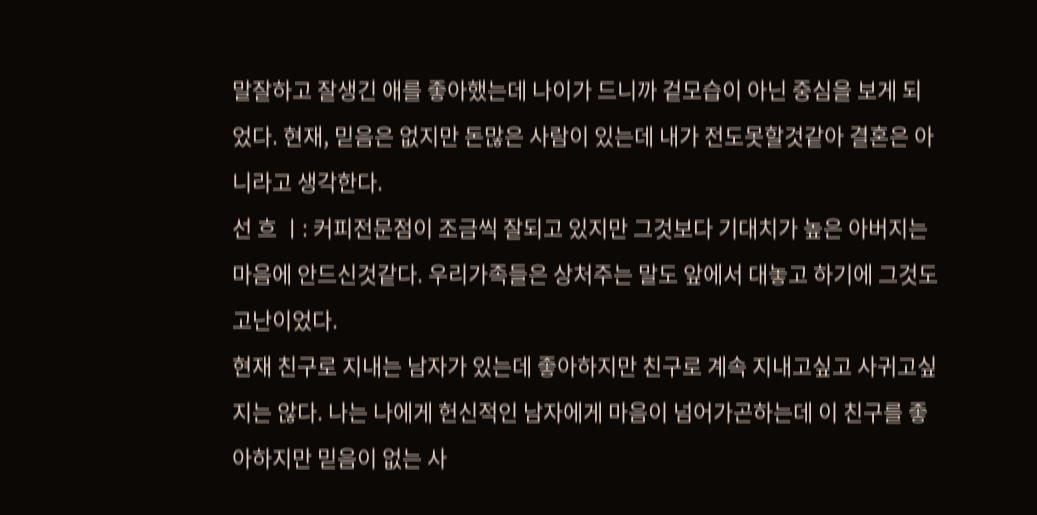말잘하고 잘생긴 애를 좋아했는데 나이가 드니까 겉모습이 아닌 중심을 보게 되었다. 현재, 믿음은 없지만 돈많은 사람이 있는데 내가 전도못할것같아 결혼은 아니라고 생각한다.
선 흐 ㅣ: 커피전문점이 조금씩 잘되고 있지만 그것보다 기대치가 높은 아버지는 마음에 안드신것같다. 우리가족들은 상처주는 말도 앞에서 대놓고 하기에 그것도 고난이었다.
현재 친구로 지내는 남자가 있는데 좋아하지만 친구로 계속 지내고싶고 사귀고싶지는 않다. 나는 나에게 헌신적인 남자에게 마음이 넘어가곤하는데 이 친구를 좋아하지만 믿음이 없는 사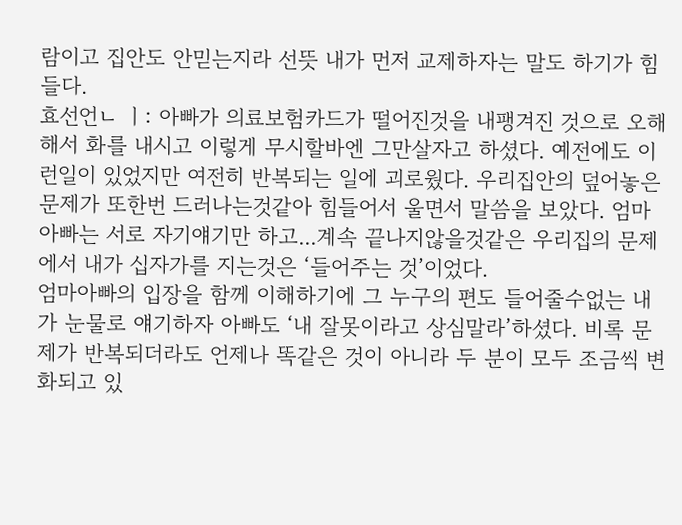람이고 집안도 안믿는지라 선뜻 내가 먼저 교제하자는 말도 하기가 힘들다.
효선언ㄴ ㅣ: 아빠가 의료보험카드가 떨어진것을 내팽겨진 것으로 오해해서 화를 내시고 이렇게 무시할바엔 그만살자고 하셨다. 예전에도 이런일이 있었지만 여전히 반복되는 일에 괴로웠다. 우리집안의 덮어놓은 문제가 또한번 드러나는것같아 힘들어서 울면서 말씀을 보았다. 엄마 아빠는 서로 자기얘기만 하고...계속 끝나지않을것같은 우리집의 문제에서 내가 십자가를 지는것은 ‘들어주는 것’이었다.
엄마아빠의 입장을 함께 이해하기에 그 누구의 편도 들어줄수없는 내가 눈물로 얘기하자 아빠도 ‘내 잘못이라고 상심말라’하셨다. 비록 문제가 반복되더라도 언제나 똑같은 것이 아니라 두 분이 모두 조금씩 변화되고 있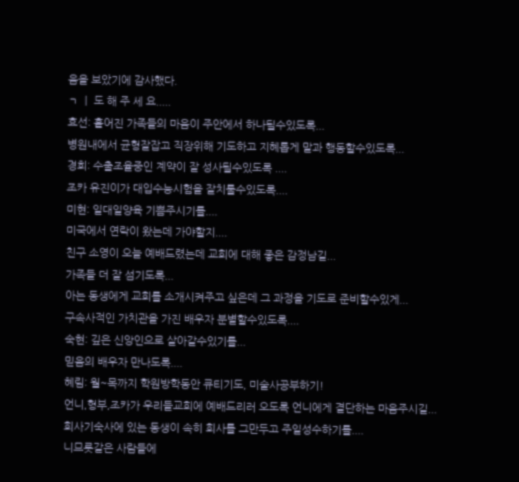음을 보았기에 감사했다.
ㄱ ㅣ 도 해 주 세 요.....
효선: 흩어진 가족들의 마음이 주안에서 하나될수있도록...
병원내에서 균형잘잡고 직장위해 기도하고 지혜롭게 말과 행동할수있도록...
경희: 수출조율중인 계약이 잘 성사될수있도록 ....
조카 유진이가 대입수능시험을 잘치룰수있도록....
미현: 일대일양육 기쁨주시기를....
미국에서 연락이 왔는데 가야할지....
친구 소영이 오늘 예배드렸는데 교회에 대해 좋은 감정남길...
가족들 더 잘 섬기도록...
아는 동생에게 교회를 소개시켜주고 싶은데 그 과정을 기도로 준비할수있게...
구속사적인 가치관을 가진 배우자 분별할수있도록....
숙현: 깊은 신앙인으로 살아갈수있기를...
믿음의 배우자 만나도록....
혜림: 월~목까지 학원방학동안 큐티기도, 미술사공부하기!
언니,형부,조카가 우리들교회에 예배드리러 오도록 언니에게 결단하는 마음주시길...
회사기숙사에 있는 동생이 속히 회사를 그만두고 주일성수하기를....
니므롯같은 사람들에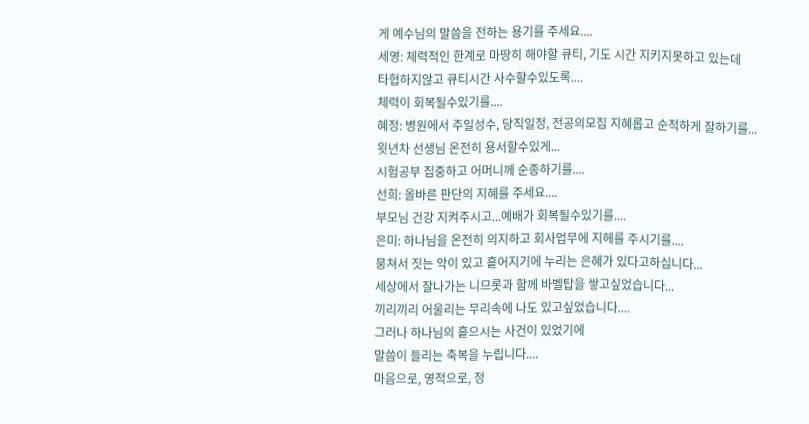게 예수님의 말씀을 전하는 용기를 주세요....
세영: 체력적인 한계로 마땅히 해야할 큐티, 기도 시간 지키지못하고 있는데
타협하지않고 큐티시간 사수할수있도록....
체력이 회복될수있기를....
혜정: 병원에서 주일성수, 당직일정, 전공의모집 지혜롭고 순적하게 잘하기를...
윗년차 선생님 온전히 용서할수있게...
시험공부 집중하고 어머니께 순종하기를....
선희: 올바른 판단의 지혜를 주세요....
부모님 건강 지켜주시고...예배가 회복될수있기를....
은미: 하나님을 온전히 의지하고 회사업무에 지헤를 주시기를....
뭉쳐서 짓는 악이 있고 흩어지기에 누리는 은혜가 있다고하십니다...
세상에서 잘나가는 니므롯과 함께 바벨탑을 쌓고싶었습니다...
끼리끼리 어울리는 무리속에 나도 있고싶었습니다....
그러나 하나님의 흩으시는 사건이 있었기에
말씀이 들리는 축복을 누립니다....
마음으로, 영적으로, 정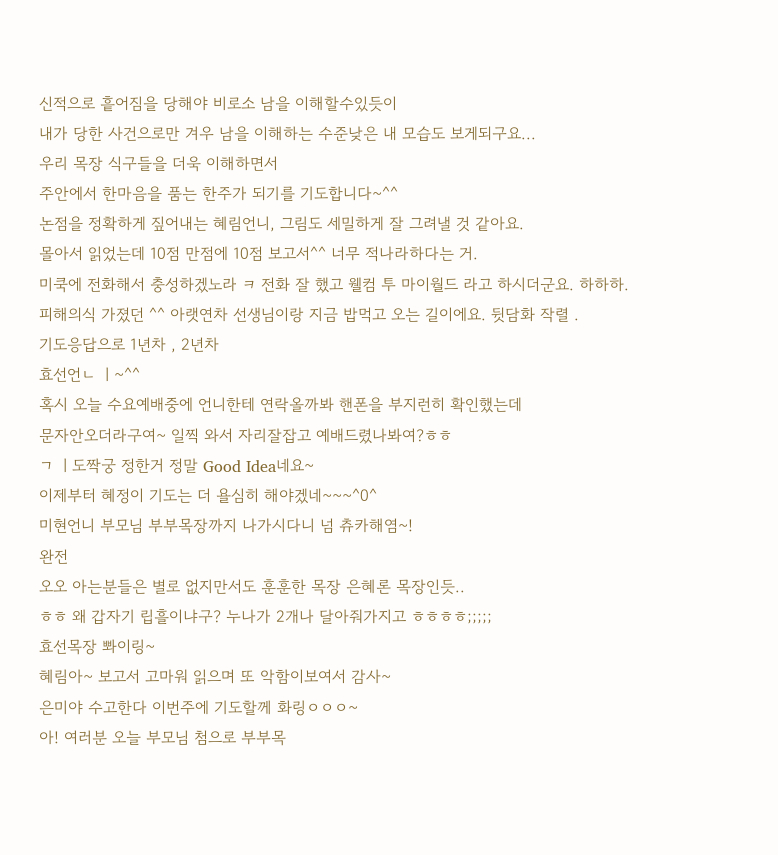신적으로 흩어짐을 당해야 비로소 남을 이해할수있듯이
내가 당한 사건으로만 겨우 남을 이해하는 수준낮은 내 모습도 보게되구요...
우리 목장 식구들을 더욱 이해하면서
주안에서 한마음을 품는 한주가 되기를 기도합니다~^^
논점을 정확하게 짚어내는 혜림언니, 그림도 세밀하게 잘 그려낼 것 같아요.
몰아서 읽었는데 10점 만점에 10점 보고서^^ 너무 적나라하다는 거.
미쿡에 전화해서 충성하겠노라 ㅋ 전화 잘 했고 웰컴 투 마이월드 라고 하시더군요. 하하하.
피해의식 가졌던 ^^ 아랫연차 선생님이랑 지금 밥먹고 오는 길이에요. 뒷담화 작렬 .
기도응답으로 1년차 , 2년차
효선언ㄴ ㅣ~^^
혹시 오늘 수요예배중에 언니한테 연락올까봐 핸폰을 부지런히 확인했는데
문자안오더라구여~ 일찍 와서 자리잘잡고 예배드렸나봐여?ㅎㅎ
ㄱ ㅣ도짝궁 정한거 정말 Good Idea네요~
이제부터 혜정이 기도는 더 욜심히 해야겠네~~~^0^
미현언니 부모님 부부목장까지 나가시다니 넘 츄카해염~!
완전
오오 아는분들은 별로 없지만서도 훈훈한 목장 은혜론 목장인듯..
ㅎㅎ 왜 갑자기 립흘이냐구? 누나가 2개나 달아줘가지고 ㅎㅎㅎㅎ;;;;;
효선목장 뽜이링~
혜림아~ 보고서 고마워 읽으며 또 악함이보여서 감사~
은미야 수고한다 이번주에 기도할께 화링ㅇㅇㅇ~
아! 여러분 오늘 부모님 첨으로 부부목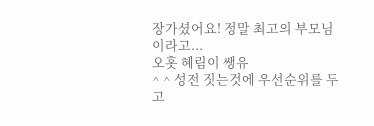장가셨어요! 정말 최고의 부모님이라고...
오홋 혜림이 쌩유
^ ^ 성전 짓는것에 우선순위를 두고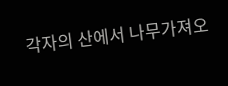각자의 산에서 나무가져오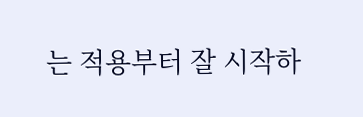는 적용부터 잘 시작하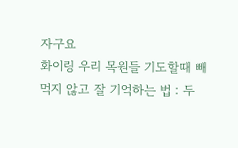자구요
화이링 우리 목원들 기도할때 빼먹지 않고 잘 기억하는 법 : 두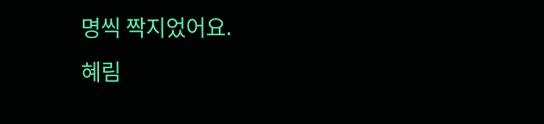명씩 짝지었어요.
혜림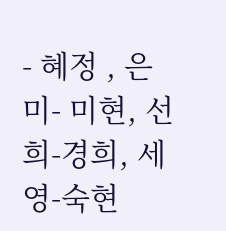- 혜정 , 은미- 미현, 선희-경희, 세영-숙현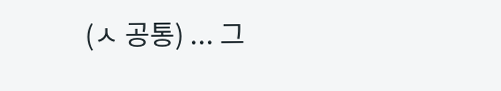(ㅅ 공통) ... 그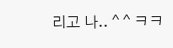리고 나.. ^ ^ ㅋㅋ